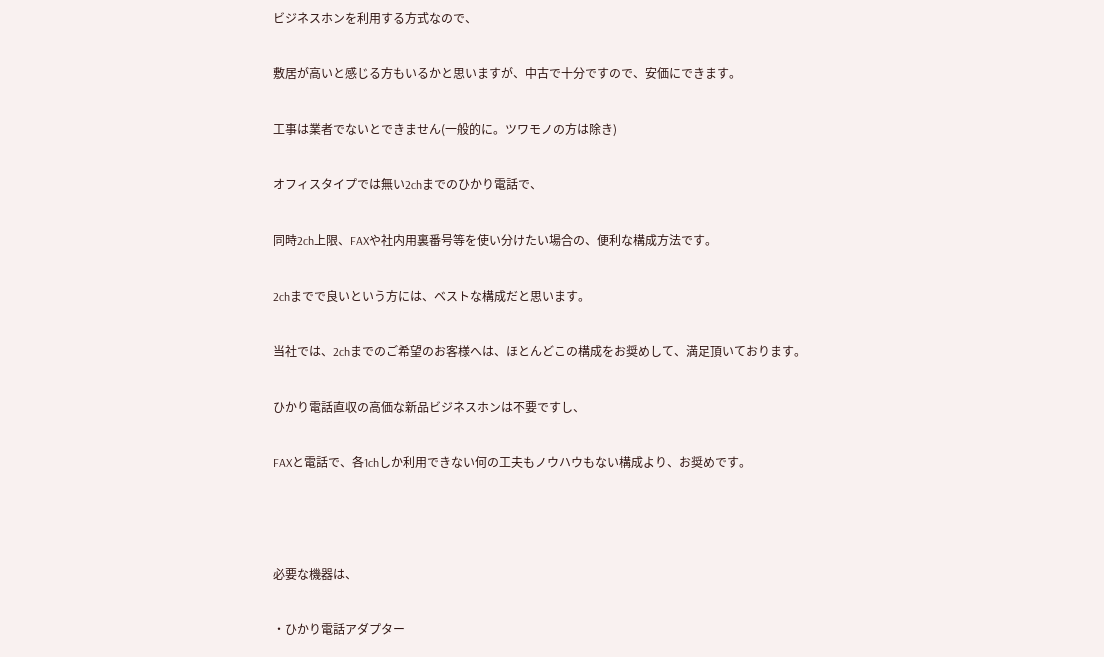ビジネスホンを利用する方式なので、

敷居が高いと感じる方もいるかと思いますが、中古で十分ですので、安価にできます。

工事は業者でないとできません(一般的に。ツワモノの方は除き)

オフィスタイプでは無い2chまでのひかり電話で、

同時2ch上限、FAXや社内用裏番号等を使い分けたい場合の、便利な構成方法です。

2chまでで良いという方には、ベストな構成だと思います。

当社では、2chまでのご希望のお客様へは、ほとんどこの構成をお奨めして、満足頂いております。

ひかり電話直収の高価な新品ビジネスホンは不要ですし、

FAXと電話で、各1chしか利用できない何の工夫もノウハウもない構成より、お奨めです。



必要な機器は、

・ひかり電話アダプター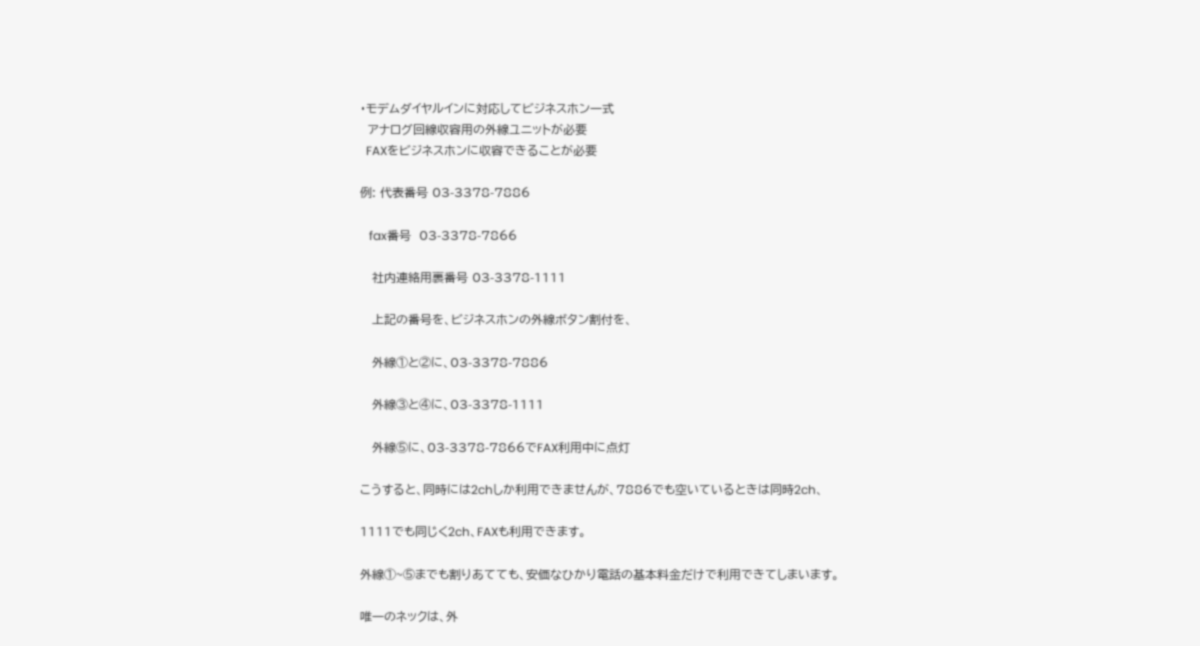・モデムダイヤルインに対応してビジネスホン一式
  アナログ回線収容用の外線ユニットが必要
  FAXをビジネスホンに収容できることが必要

例: 代表番号 03-3378-7886

   fax番号  03-3378-7866

   社内連絡用裏番号 03-3378-1111

   上記の番号を、ビジネスホンの外線ボタン割付を、

   外線①と②に、03-3378-7886

   外線③と④に、03-3378-1111

   外線⑤に、03-3378-7866でFAX利用中に点灯

こうすると、同時には2chしか利用できませんが、7886でも空いているときは同時2ch、

1111でも同じく2ch、FAXも利用できます。

外線①~⑤までも割りあてても、安価なひかり電話の基本料金だけで利用できてしまいます。

唯一のネックは、外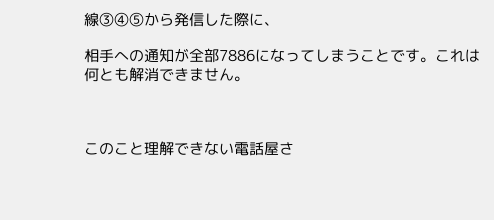線③④⑤から発信した際に、

相手への通知が全部7886になってしまうことです。これは何とも解消できません。



このこと理解できない電話屋さ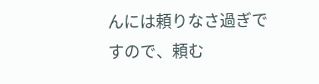んには頼りなさ過ぎですので、頼む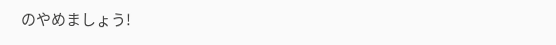のやめましょう!